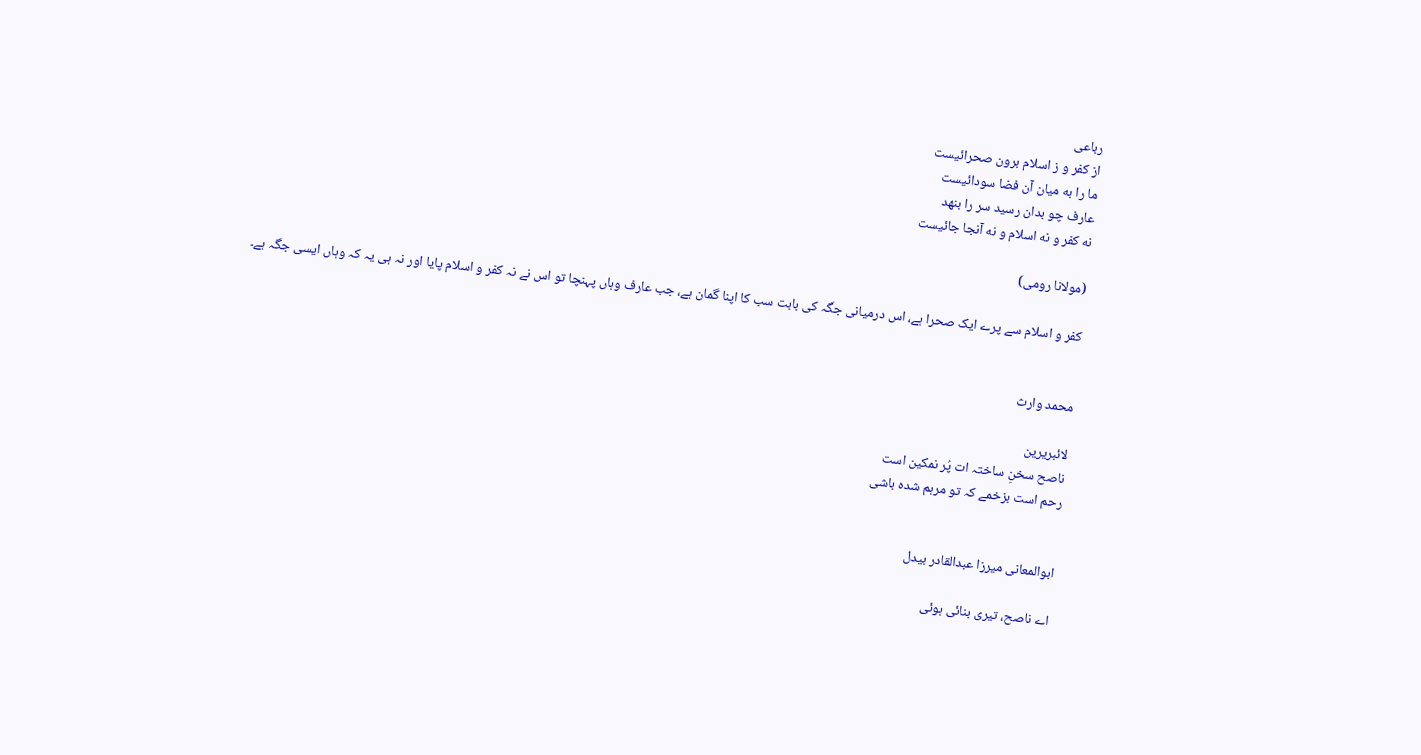رباعی
از کفر و ز اسلام برون صحرائیست
ما را به میان آن فضا سودائیست
عارف چو بدان رسید سر را بنهد
نه کفر و نه اسلام و نه آنجا جائیست

(مولانا رومی)

کفر و اسلام سے پرے ایک صحرا ہے، اس درمیانی جگہ کی بابت سب کا اپنا گمان ہے، جب عارف وہاں پہنچا تو اس نے نہ کفر و اسلام پایا اور نہ ہی یہ کہ وہاں ایسی جگہ ہے۔


محمد وارث

لائبریرین
ناصح سخنِ ساختہ ات پُر نمکین است
رحم است بزخمے کہ تو مرہم شدہ باشی


ابوالمعانی میرزا عبدالقادر بیدل

اے ناصح، تیری بنائی ہوئی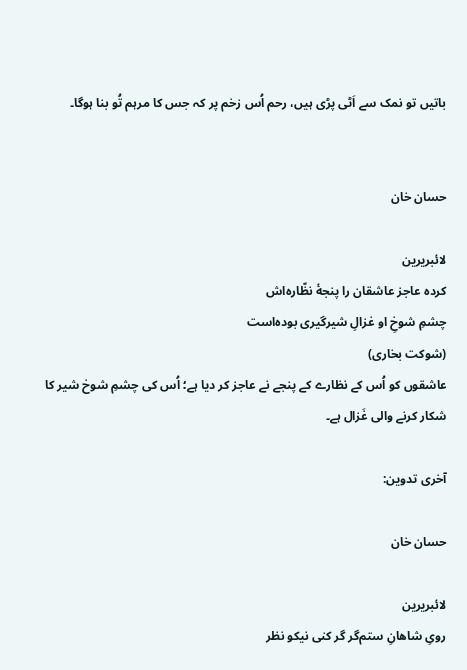باتیں تو نمک سے اَٹی پڑی ہیں، رحم اُس زخم پر کہ جس کا مرہم تُو بنا ہوگا۔


حسان خان

لائبریرین
کرده عاجز عاشقان را پنجهٔ نظّاره‌اش
چشمِ شوخِ او غزالِ شیرگیری بوده‌است
(شوکت بخاری)
عاشقوں کو اُس کے نظارے کے پنجے نے عاجز کر دیا ہے؛ اُس کی چشمِ شوخ شیر کا شکار کرنے والی غَزال ہے۔

آخری تدوین:

حسان خان

لائبریرین
رویِ شاهانِ ستم‌گر گر کنی نیکو نظر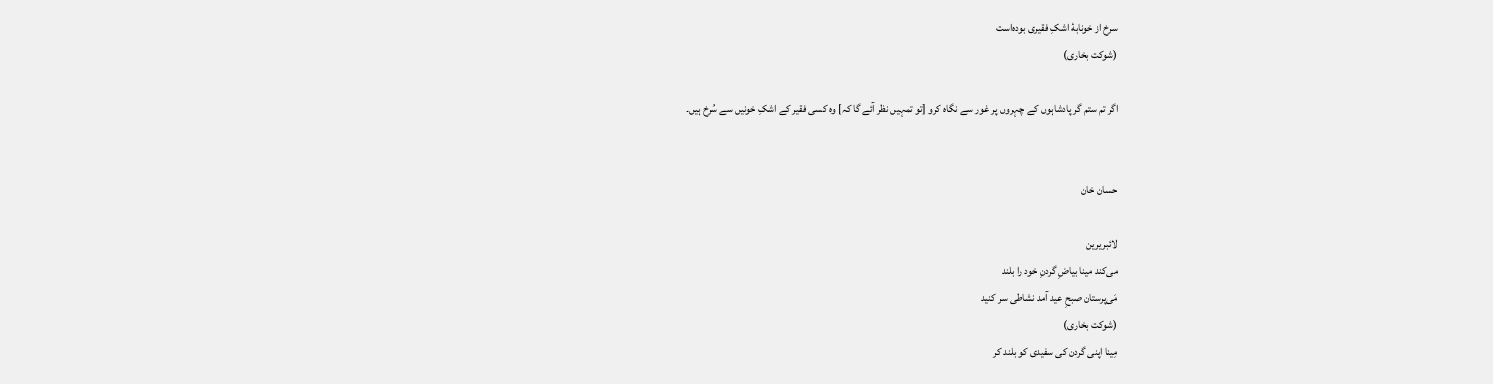سرخ از خونابهٔ اشکِ فقیری بوده‌است
(شوکت بخاری)

اگر تم ستم گر پادشاہوں کے چہروں پر غور سے نگاہ کرو [تو تمہیں نظر آئے گا کہ] وہ کسی فقیر کے اشکِ خونیں سے سُرخ ہیں۔


حسان خان

لائبریرین
می‌کند مینا بیاضِ گردنِ خود را بلند
مَی‌پرستان صبحِ عید آمد نشاطی سر کنید
(شوکت بخاری)
مِینا اپنی گردن کی سفیدی کو بلند کر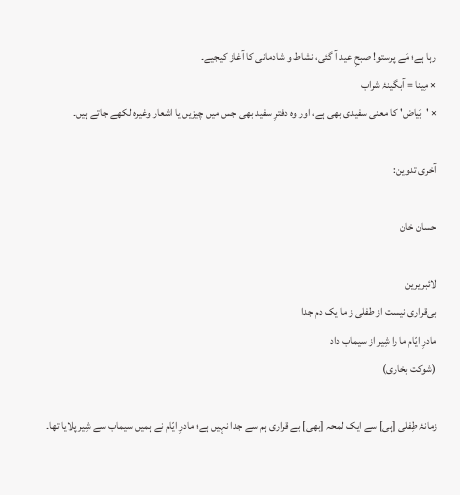رہا ہے؛ مَے پرستو! صبحِ عید آ گئی، نشاط و شادمانی کا آغاز کیجیے۔
× مِینا = آبگینۂ شراب
× 'بَیاض' کا معنی سفیدی بھی ہے، اور وہ دفترِ سفید بھی جس میں چیزیں یا اشعار وغیرہ لکھے جاتے ہیں۔

آخری تدوین:

حسان خان

لائبریرین
بی‌قراری نیست از طفلی ز ما یک دم جدا
مادرِ ایّام ما را شِیر از سیماب داد
(شوکت بخاری)

زمانۂ طِفلی [ہی] سے ایک لمحہ [بھی] بے قراری ہم سے جدا نہیں ہے؛ مادرِ ایّام نے ہمیں سیماب سے شِیر پلایا تھا۔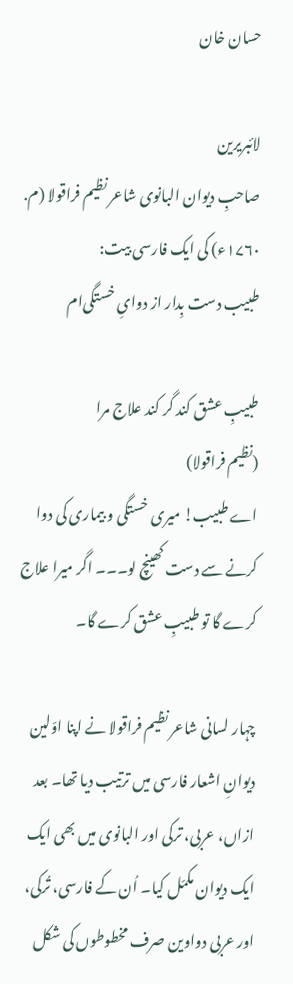حسان خان

لائبریرین
صاحبِ دیوان البانوی شاعر نظیم فراقولا (م. ۱۷۶۰ء) کی ایک فارسی بیت:
طبیب دست بِدار از دوایِ خستگی‌ام

طبیبِ عشق کند گر کند علاج مرا
(نظیم فراقولا)
اے طبیب! میری خستگی و بیماری کی دوا کرنے سے دست کھینچ لو۔۔۔ اگر میرا علاج کرے گا تو طبیبِ عشق کرے گا۔

چہار لسانی شاعر نظیم فراقولا نے اپنا اوّلین دیوانِ اشعار فارسی میں ترتیب دیا تھا۔ بعد ازاں، عربی، ترکی اور البانوی میں بھی ایک ایک دیوان مکمّل کیا۔ اُن کے فارسی، تُرکی، اور عربی دواوین صرف مخطوطوں کی شکل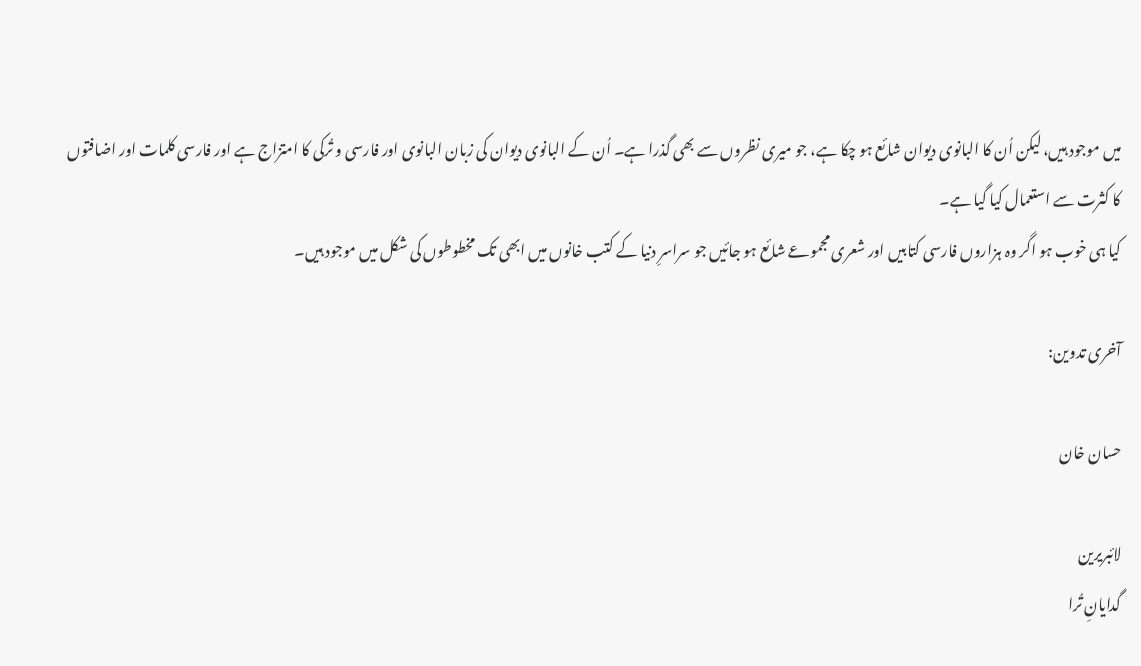میں موجود ہیں، لیکن اُن کا البانوی دیوان شائع ہو چکا ہے، جو میری نظروں سے بھی گذرا ہے۔ اُن کے البانوی دیوان کی زبان البانوی اور فارسی و تُرکی کا امتزاج ہے اور فارسی کلمات اور اضافتوں کا کثرت سے استعمال کیا گیا ہے۔
کیا ہی خوب ہو اگر وہ ہزاروں فارسی کتابیں اور شعری مجموعے شائع ہو جائیں جو سراسرِ دنیا کے کتب خانوں میں ابھی تک مخطوطوں کی شکل میں موجود ہیں۔

آخری تدوین:

حسان خان

لائبریرین
گدایانِ تُرا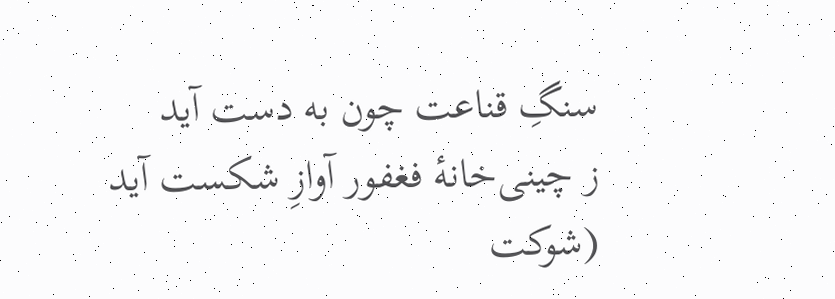سنگِ قناعت چون به دست آید
ز چینی‌خانهٔ فغفور آوازِ شکست آید
(شوکت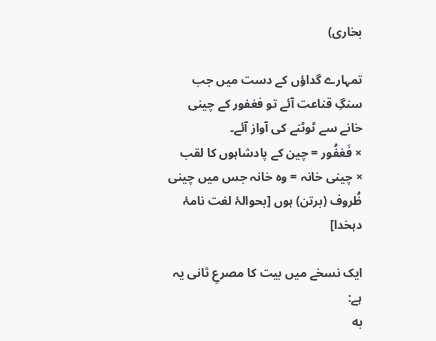بخاری)

تمہارے گداؤں کے دست میں جب سنگِ قناعت آئے تو فغفور کے چینی خانے سے ٹوٹنے کی آواز آئے۔
× فَغفُور = چین کے پادشاہوں کا لقب
× چینی خانہ = وہ خانہ جس میں چینی ظُروف (برتن) ہوں [بحوالۂ لغت نامۂ دہخدا]

ایک نسخے میں بیت کا مصرعِ ثانی یہ ہے:
به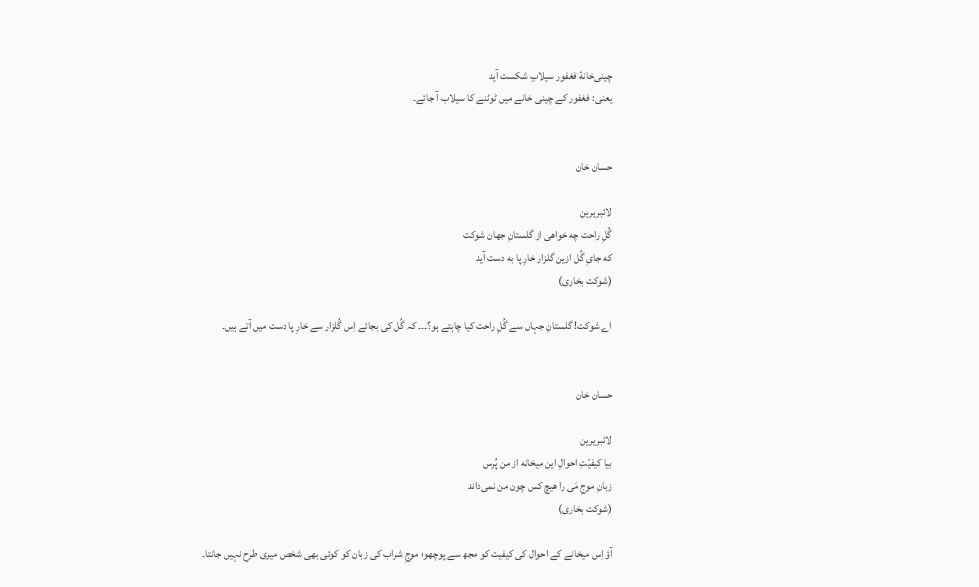چینی‌خانهٔ فغفور سیلابِ شکست آید
یعنی: فغفور کے چینی خانے میں ٹوٹنے کا سیلاب آ جائے۔


حسان خان

لائبریرین
گُلِ راحت چه خواهی از گلستانِ جهان شوکت
که جایِ گُل ازین گلزار خارِ پا به دست آید
(شوکت بخاری)

اے شوکت! گلستانِ جہاں سے گُلِ راحت کیا چاہتے ہو؟۔۔۔ کہ گُل کی بجائے اِس گُلزار سے خارِ پا دست میں آتے ہیں۔


حسان خان

لائبریرین
بیا کیفیّتِ احوالِ این میخانه از من پُرس
زبانِ موجِ مَی را هیچ کس چون من ‌نمی‌داند
(شوکت بخاری)

آؤ اِس میخانے کے احوال کی کیفیت کو مجھ سے پوچھو؛ موجِ شراب کی زبان کو کوئی بھی شخص میری طرح نہیں جانتا۔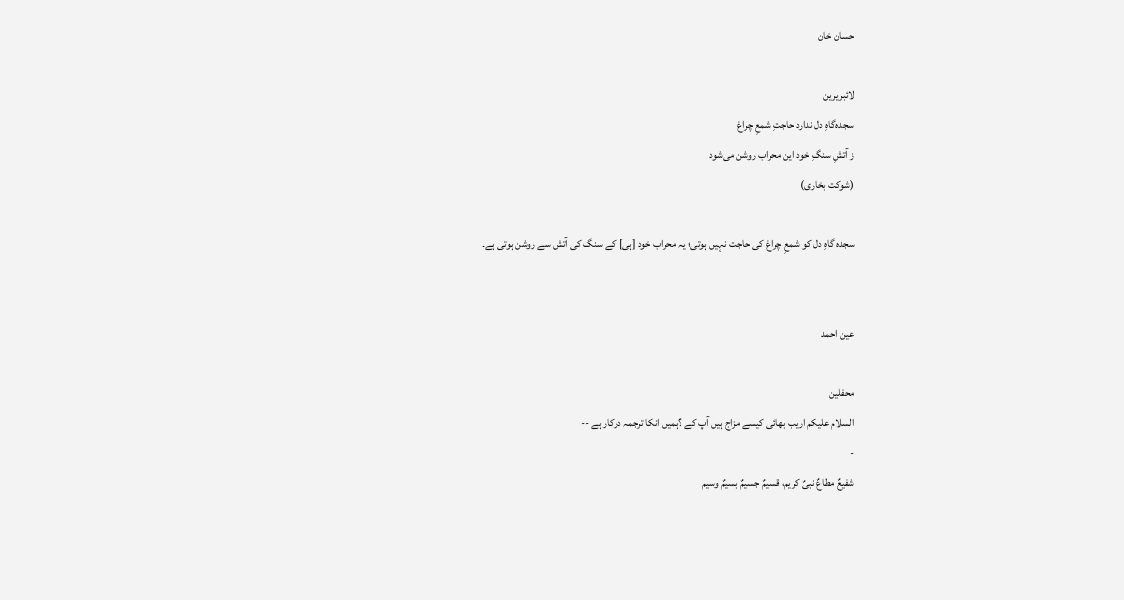حسان خان

لائبریرین
سجده‌گاهِ دل ندارد حاجتِ شمعِ چراغ
ز آتشِ سنگِ خود این محراب روشن می‌شود
(شوکت بخاری)

سجدہ گاہِ دل کو شمعِ چراغ کی حاجت نہیں ہوتی؛ یہ محراب خود [ہی] کے سنگ کی آتش سے روشن ہوتی ہے۔


عین احمد

محفلین
السلام علیکم اریب بھائی کیسے مزاج ہیں آپ کے ؟ہمیں انکا ترجمہ درکار ہے --
-
شفیعٌ مطاعٌ نبیٌ کریم، قسیمٌ جسیمٌ بسیمٌ وسیم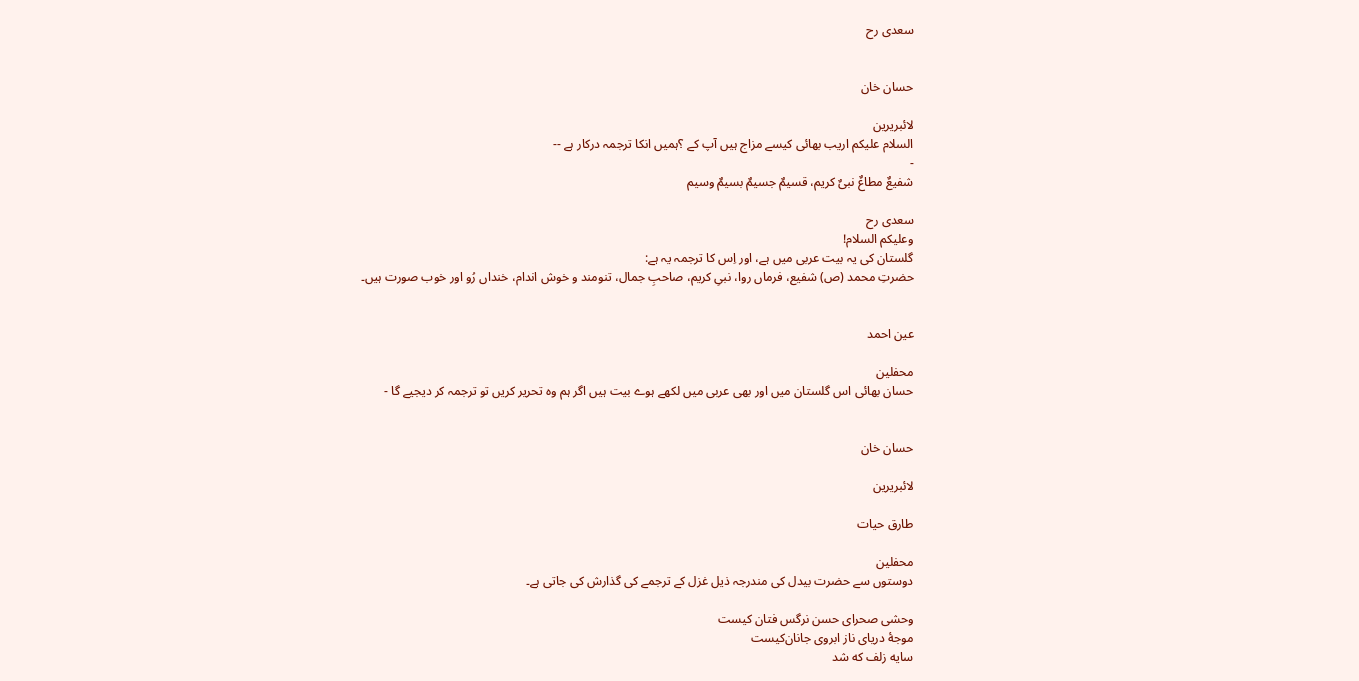سعدی رح


حسان خان

لائبریرین
السلام علیکم اریب بھائی کیسے مزاج ہیں آپ کے ؟ہمیں انکا ترجمہ درکار ہے --
-
شفیعٌ مطاعٌ نبیٌ کریم، قسیمٌ جسیمٌ بسیمٌ وسیم

سعدی رح
وعلیکم السلام!
گلستان کی یہ بیت عربی میں ہے، اور اِس کا ترجمہ یہ ہے:
حضرتِ محمد (ص) شفیع، فرما‌ں روا، نبیِ کریم، صاحبِ جمال، تنومند و خوش اندام، خندا‌ں رُو اور خوب صورت ہیں۔


عین احمد

محفلین
حسان بھائی اس گلستان میں اور بھی عربی میں لکھے ہوے بیت ہیں اگر ہم وہ تحریر کریں تو ترجمہ کر دیجیے گا -


حسان خان

لائبریرین

طارق حیات

محفلین
دوستوں سے حضرت بیدل کی مندرجہ ذیل غزل کے ترجمے کی گذارش کی جاتی ہے۔

وحشی صحرای حسن نرگس فتان ‌کیست
موجهٔ دریای ناز ابروی جانان‌کیست
سایه‌ زلف ‌که شد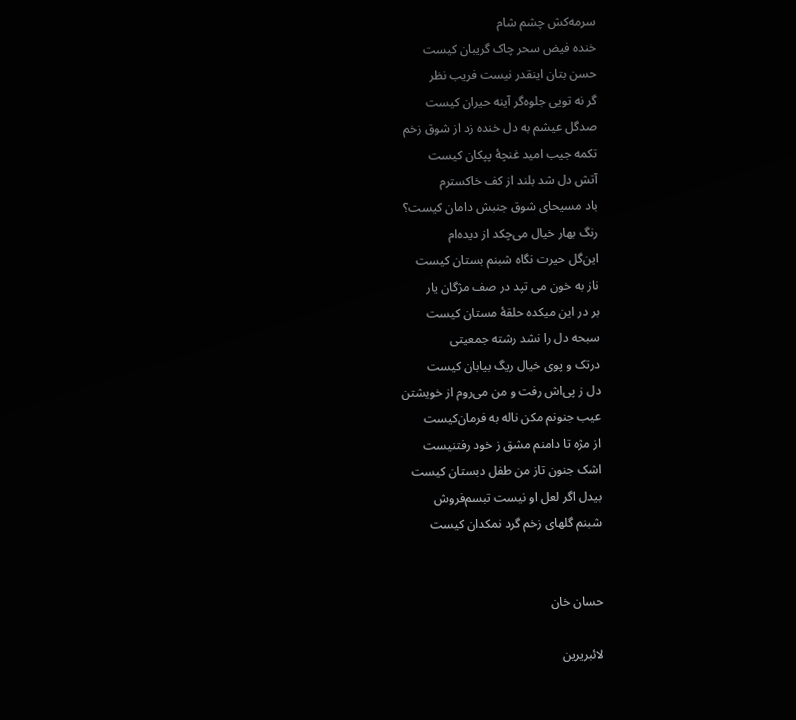سرمه‌کش چشم شام
خنده فیض سحر چاک گریبان کیست
حسن بتان اینقدر نیست فریب نظر
گر نه تویی جلوه‌گر آینه حیران‌ کیست
صدگل عیشم به دل خنده زد از شوق زخم
تکمه‌ جیب امید غنچهٔ پپکان‌ کیست
آتش دل شد بلند از کف خاکسترم
باد مسیحای شوق جنبش دامان کیست؟
رنگ بهار خیال می‌چکد از دیده‌ام
این‌گل حیرت نگاه شبنم بستان‌ کیست
ناز به خون می تپد در صف مژگان یار
بر در این میکده حلقهٔ مستان کیست
سبحه‌ دل را نشد رشته‌ جمعیتی
درتک و پوی خیال ریگ بیابان کیست
دل ز پی‌اش رفت و من می‌روم از خویشتن
عیب جنونم مکن ناله به فرمان‌کیست
از مژه تا دامنم مشق ز خود رفتنیست
اشک جنون ‌تاز من طفل دبستان‌ کیست
بیدل اگر لعل او نیست تبسم‌فروش
شبنم‌ گلهای زخم‌ گرد نمکدان‌ کیست


حسان خان

لائبریرین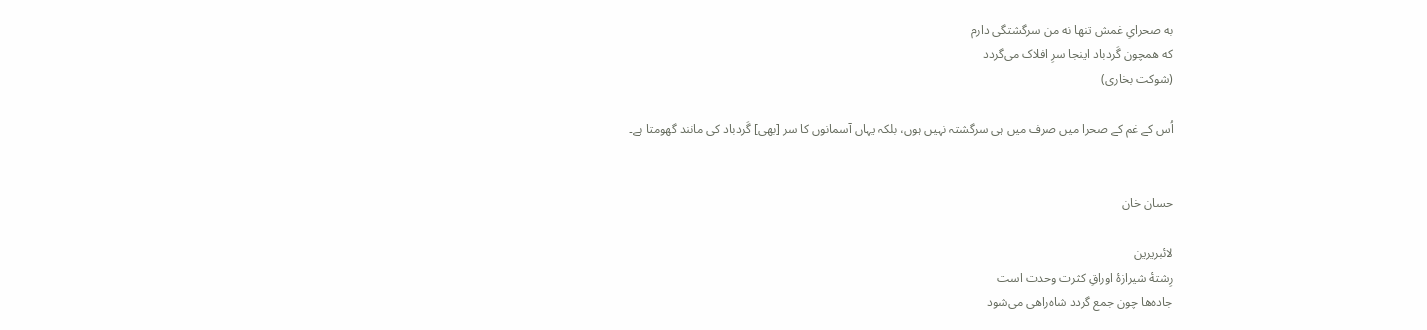به صحرایِ غمش تنها نه من سرگشتگی دارم
که همچون گَردباد اینجا سرِ افلاک می‌گردد
(شوکت بخاری)

اُس کے غم کے صحرا میں صرف میں ہی سرگشتہ نہیں ہوں، بلکہ یہاں آسمانوں کا سر [بھی] گَردباد کی مانند گھومتا ہے۔


حسان خان

لائبریرین
رِشتهٔ شیرازهٔ اوراقِ کثرت وحدت است
جاده‌ها چون جمع گردد شاه‌راهی می‌شود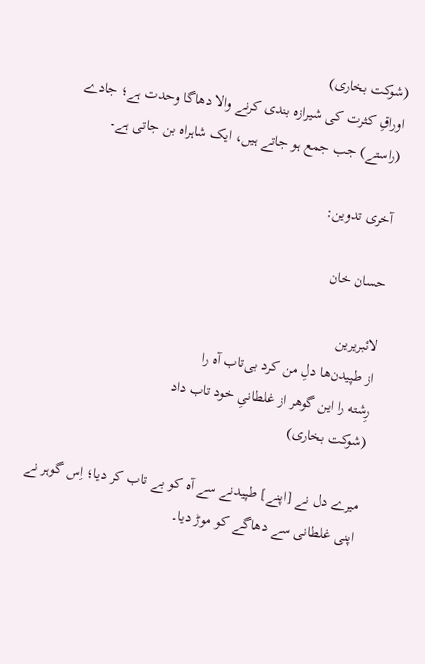(شوکت بخاری)
اوراقِ کثرت کی شیرازہ بندی کرنے والا دھاگا وحدت ہے؛ جادے (راستے) جب جمع ہو جاتے ہیں، ایک شاہراہ بن جاتی ہے۔

آخری تدوین:

حسان خان

لائبریرین
از طپیدن‌ها دلِ من کرد بی‌تاب آه را
رِشته را این گوهر از غلطانیِ خود تاب داد
(شوکت بخاری)

میرے دل نے [اپنے] طپیدنے سے آہ کو بے تاب کر دیا؛ اِس گوہر نے اپنی غلطانی سے دھاگے کو موڑ دیا۔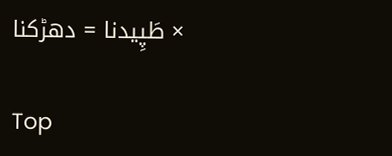× طَپِیدنا = دھڑکنا

Top